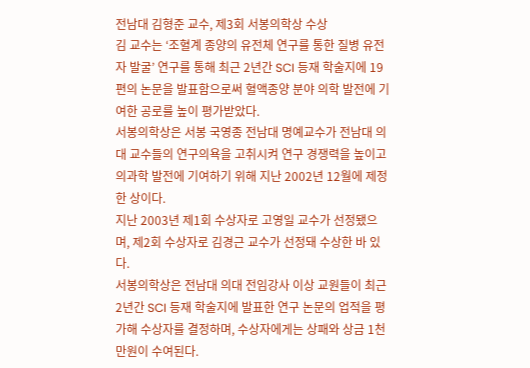전남대 김형준 교수, 제3회 서봉의학상 수상
김 교수는 ‘조혈계 종양의 유전체 연구를 통한 질병 유전자 발굴’ 연구를 통해 최근 2년간 SCI 등재 학술지에 19편의 논문을 발표함으로써 혈액종양 분야 의학 발전에 기여한 공로를 높이 평가받았다.
서봉의학상은 서봉 국영종 전남대 명예교수가 전남대 의대 교수들의 연구의욕을 고취시켜 연구 경쟁력을 높이고 의과학 발전에 기여하기 위해 지난 2002년 12월에 제정한 상이다.
지난 2003년 제1회 수상자로 고영일 교수가 선정됐으며, 제2회 수상자로 김경근 교수가 선정돼 수상한 바 있다.
서봉의학상은 전남대 의대 전임강사 이상 교원들이 최근 2년간 SCI 등재 학술지에 발표한 연구 논문의 업적을 평가해 수상자를 결정하며, 수상자에게는 상패와 상금 1천만원이 수여된다.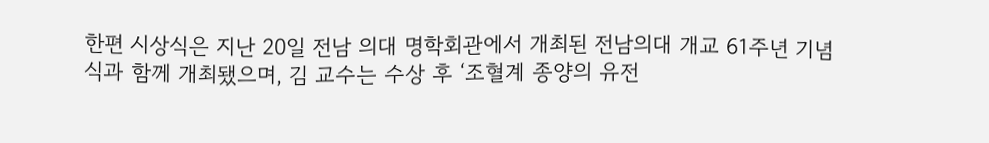한편 시상식은 지난 20일 전남 의대 명학회관에서 개최된 전남의대 개교 61주년 기념식과 함께 개최됐으며, 김 교수는 수상 후 ‘조혈계 종양의 유전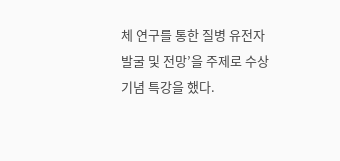체 연구를 통한 질병 유전자 발굴 및 전망’을 주제로 수상 기념 특강을 했다.